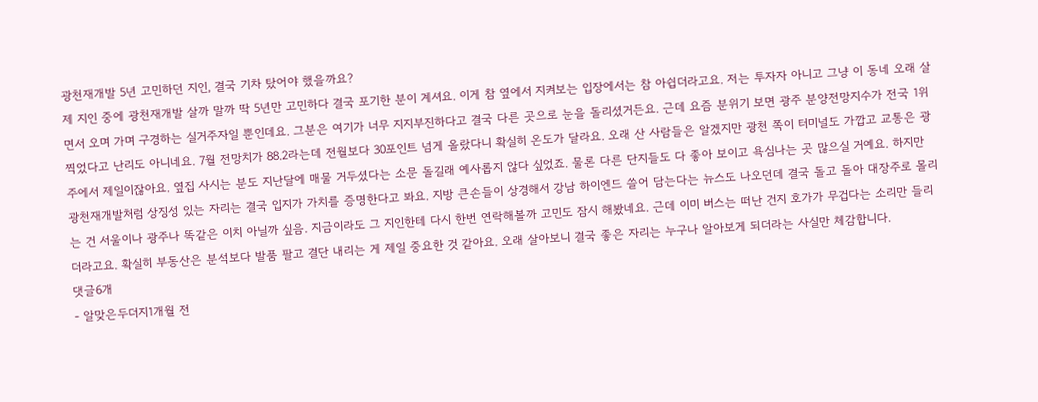광천재개발 5년 고민하던 지인, 결국 기차 탔어야 했을까요?
제 지인 중에 광천재개발 살까 말까 딱 5년만 고민하다 결국 포기한 분이 계셔요. 이게 참 옆에서 지켜보는 입장에서는 참 아쉽더라고요. 저는 투자자 아니고 그냥 이 동네 오래 살면서 오며 가며 구경하는 실거주자일 뿐인데요. 그분은 여기가 너무 지지부진하다고 결국 다른 곳으로 눈을 돌리셨거든요. 근데 요즘 분위기 보면 광주 분양전망지수가 전국 1위 찍었다고 난리도 아니네요. 7월 전망치가 88.2라는데 전월보다 30포인트 넘게 올랐다니 확실히 온도가 달라요. 오래 산 사람들은 알겠지만 광천 쪽이 터미널도 가깝고 교통은 광주에서 제일이잖아요. 옆집 사시는 분도 지난달에 매물 거두셨다는 소문 돌길래 예사롭지 않다 싶었죠. 물론 다른 단지들도 다 좋아 보이고 욕심나는 곳 많으실 거예요. 하지만 광천재개발처럼 상징성 있는 자리는 결국 입지가 가치를 증명한다고 봐요. 지방 큰손들이 상경해서 강남 하이엔드 쓸어 담는다는 뉴스도 나오던데 결국 돌고 돌아 대장주로 몰리는 건 서울이나 광주나 똑같은 이치 아닐까 싶음. 지금이라도 그 지인한테 다시 한번 연락해볼까 고민도 잠시 해봤네요. 근데 이미 버스는 떠난 건지 호가가 무겁다는 소리만 들리더라고요. 확실히 부동산은 분석보다 발품 팔고 결단 내리는 게 제일 중요한 것 같아요. 오래 살아보니 결국 좋은 자리는 누구나 알아보게 되더라는 사실만 체감합니다.
댓글6개
- 알맞은두더지1개월 전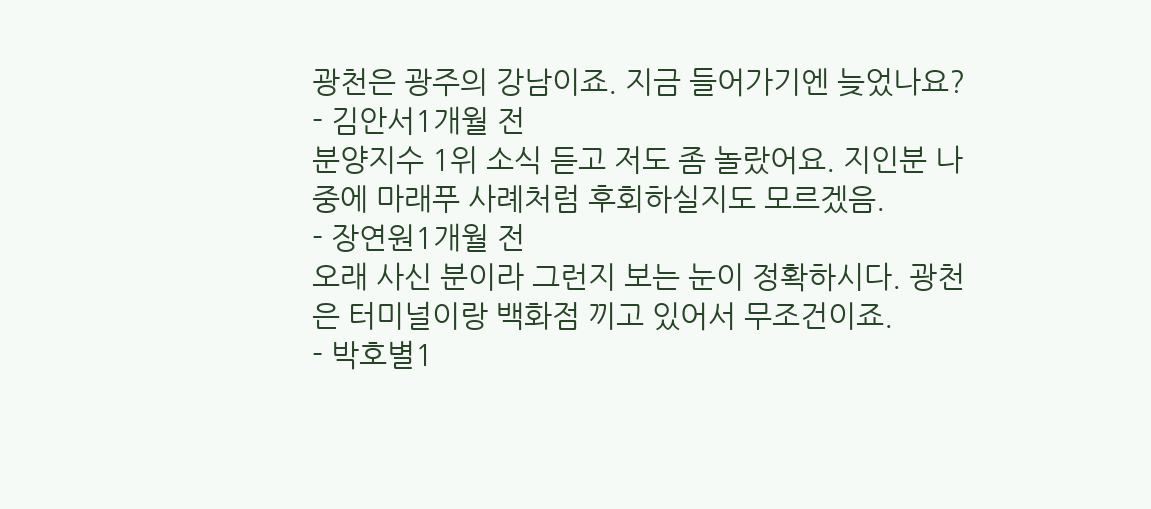광천은 광주의 강남이죠. 지금 들어가기엔 늦었나요?
- 김안서1개월 전
분양지수 1위 소식 듣고 저도 좀 놀랐어요. 지인분 나중에 마래푸 사례처럼 후회하실지도 모르겠음.
- 장연원1개월 전
오래 사신 분이라 그런지 보는 눈이 정확하시다. 광천은 터미널이랑 백화점 끼고 있어서 무조건이죠.
- 박호별1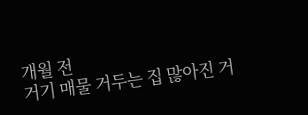개월 전
거기 매물 거두는 집 많아진 거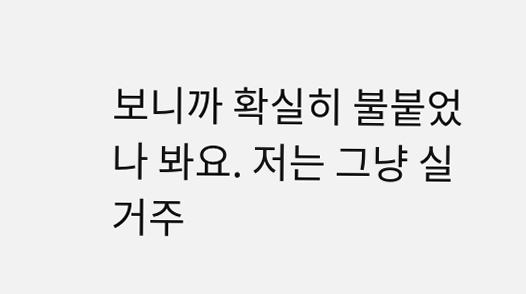보니까 확실히 불붙었나 봐요. 저는 그냥 실거주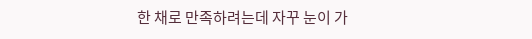한 채로 만족하려는데 자꾸 눈이 가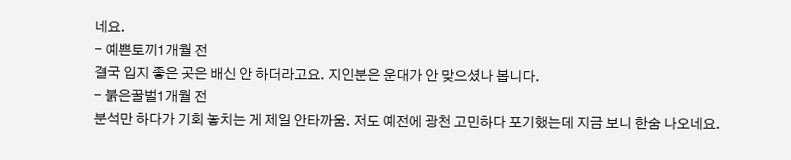네요.
- 예쁜토끼1개월 전
결국 입지 좋은 곳은 배신 안 하더라고요. 지인분은 운대가 안 맞으셨나 봅니다.
- 붉은꿀벌1개월 전
분석만 하다가 기회 놓치는 게 제일 안타까움. 저도 예전에 광천 고민하다 포기했는데 지금 보니 한숨 나오네요.